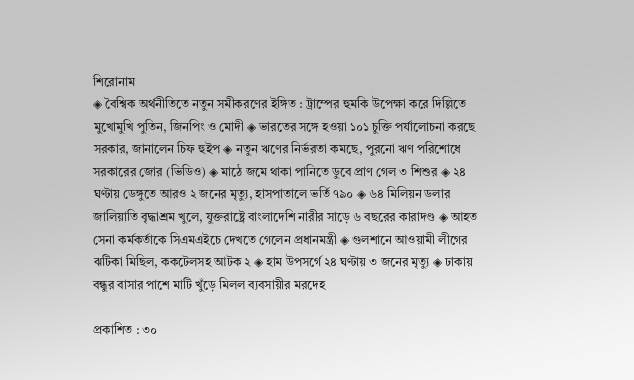শিরোনাম
◈ বৈশ্বিক অর্থনীতিতে নতুন সমীকরণের ইঙ্গিত : ট্রাম্পের হুমকি উপেক্ষা করে দিল্লিতে মুখোমুখি পুতিন, জিনপিং ও মোদী ◈ ভারতের সঙ্গে হওয়া ১০১ চুক্তি পর্যালোচনা করছে সরকার, জানালেন চিফ হুইপ ◈ নতুন ঋণের নির্ভরতা কমছে, পুরনো ঋণ পরিশোধে সরকারের জোর (ভিডিও) ◈ মাঠে জমে থাকা পানিতে ডুবে প্রাণ গেল ৩ শিশুর ◈ ২৪ ঘণ্টায় ডেঙ্গুতে আরও ২ জনের মৃত্যু, হাসপাতালে ভর্তি ৭৯০ ◈ ৬৪ মিলিয়ন ডলার জালিয়াতি বৃদ্ধাশ্রম খুলে, যুক্তরাষ্ট্রে বাংলাদেশি নারীর সাড়ে ৬ বছরের কারাদণ্ড ◈ আহত সেনা কর্মকর্তাকে সিএমএইচে দেখতে গেলেন প্রধানমন্ত্রী ◈ গুলশানে আওয়ামী লীগের ঝটিকা মিছিল, ককটেলসহ আটক ২ ◈ হাম উপসর্গে ২৪ ঘণ্টায় ৩ জনের মৃত্যু ◈ ঢাকায় বন্ধুর বাসার পাশে মাটি খুঁড়ে মিলল ব্যবসায়ীর মরদেহ

প্রকাশিত : ৩০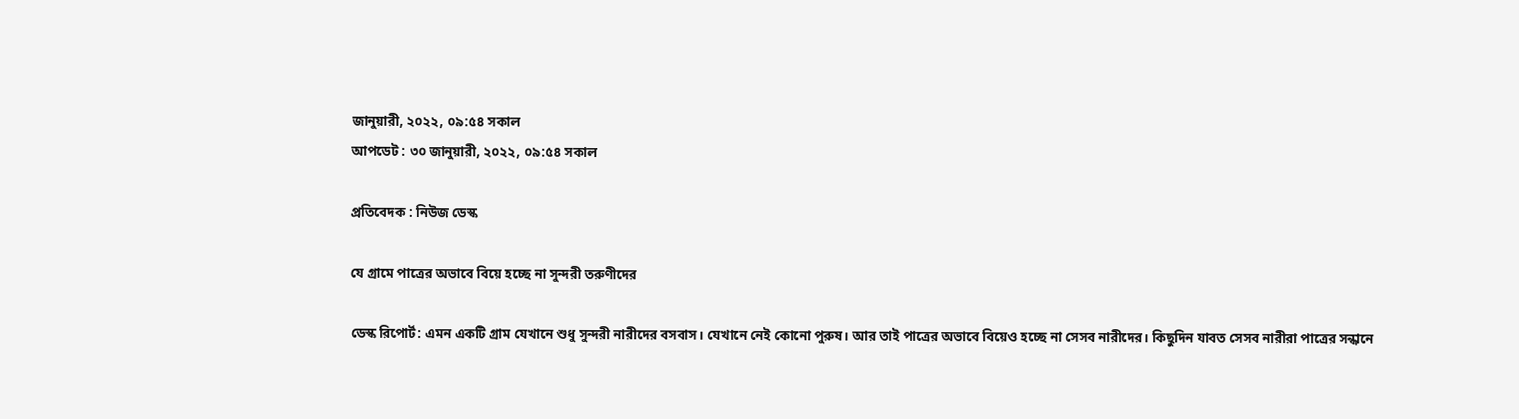জানুয়ারী, ২০২২, ০৯:৫৪ সকাল
আপডেট : ৩০ জানুয়ারী, ২০২২, ০৯:৫৪ সকাল

প্রতিবেদক : নিউজ ডেস্ক

যে গ্রামে পাত্রের অভাবে বিয়ে হচ্ছে না সুন্দরী তরুণীদের

ডেস্ক রিপোর্ট: এমন একটি গ্রাম যেখানে শুধু সুন্দরী নারীদের বসবাস। যেখানে নেই কোনো পুরুষ। আর তাই পাত্রের অভাবে বিয়েও হচ্ছে না সেসব নারীদের। কিছুদিন যাবত সেসব নারীরা পাত্রের সন্ধানে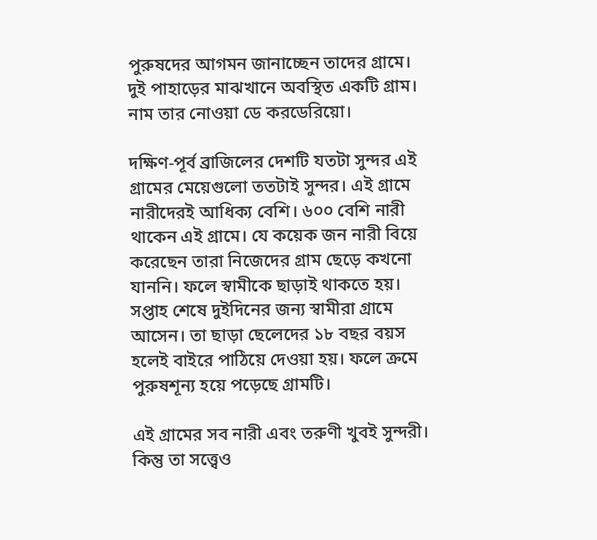পুরুষদের আগমন জানাচ্ছেন তাদের গ্রামে। দুই পাহাড়ের মাঝখানে অবস্থিত একটি গ্রাম। নাম তার নোওয়া ডে করডেরিয়ো।

দক্ষিণ-পূর্ব ব্রাজিলের দেশটি যতটা সুন্দর এই গ্রামের মেয়েগুলো ততটাই সুন্দর। এই গ্রামে নারীদেরই আধিক্য বেশি। ৬০০ বেশি নারী থাকেন এই গ্রামে। যে কয়েক জন নারী বিয়ে করেছেন তারা নিজেদের গ্রাম ছেড়ে কখনো যাননি। ফলে স্বামীকে ছাড়াই থাকতে হয়। সপ্তাহ শেষে দুইদিনের জন্য স্বামীরা গ্রামে আসেন। তা ছাড়া ছেলেদের ১৮ বছর বয়স হলেই বাইরে পাঠিয়ে দেওয়া হয়। ফলে ক্রমে পুরুষশূন্য হয়ে পড়েছে গ্রামটি।

এই গ্রামের সব নারী এবং তরুণী খুবই সুন্দরী। কিন্তু তা সত্ত্বেও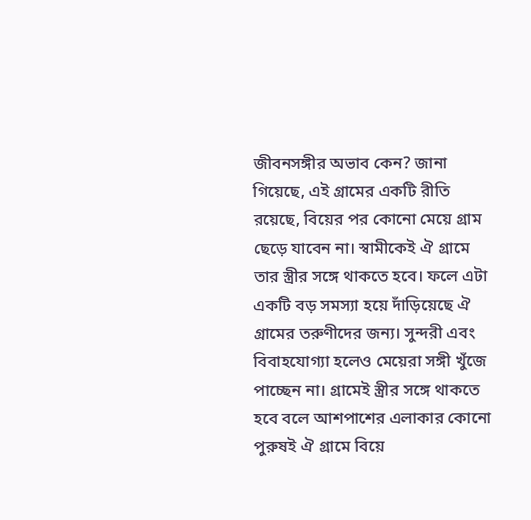জীবনসঙ্গীর অভাব কেন? জানা গিয়েছে, এই গ্রামের একটি রীতি রয়েছে, বিয়ের পর কোনো মেয়ে গ্রাম ছেড়ে যাবেন না। স্বামীকেই ঐ গ্রামে তার স্ত্রীর সঙ্গে থাকতে হবে। ফলে এটা একটি বড় সমস্যা হয়ে দাঁড়িয়েছে ঐ গ্রামের তরুণীদের জন্য। সুন্দরী এবং বিবাহযোগ্যা হলেও মেয়েরা সঙ্গী খুঁজে পাচ্ছেন না। গ্রামেই স্ত্রীর সঙ্গে থাকতে হবে বলে আশপাশের এলাকার কোনো পুরুষই ঐ গ্রামে বিয়ে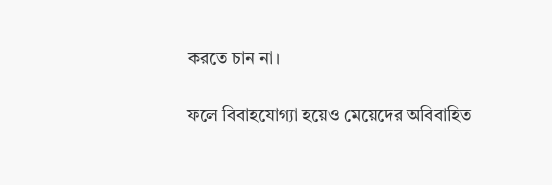করতে চান না।

ফলে বিবাহযোগ্যা হয়েও মেয়েদের অবিবাহিত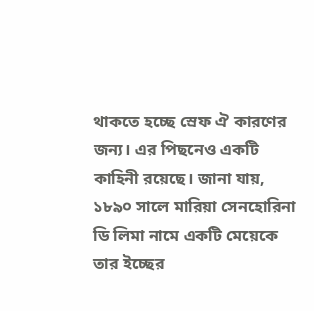থাকতে হচ্ছে স্রেফ ঐ কারণের জন্য। এর পিছনেও একটি কাহিনী রয়েছে। জানা যায়, ১৮৯০ সালে মারিয়া সেনহোরিনা ডি লিমা নামে একটি মেয়েকে তার ইচ্ছের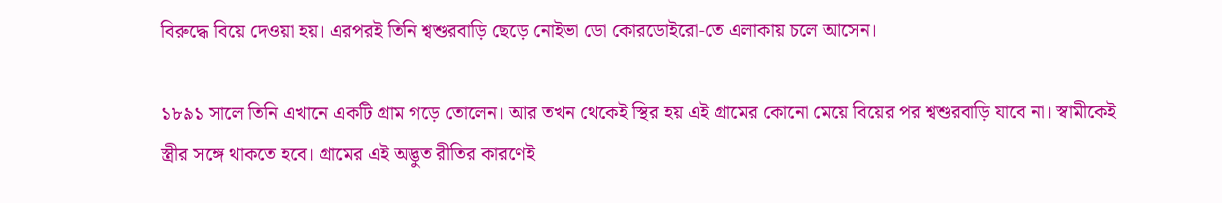বিরুদ্ধে বিয়ে দেওয়া হয়। এরপরই তিনি শ্বশুরবাড়ি ছেড়ে নোইভা ডো কোরডোইরো-তে এলাকায় চলে আসেন।

১৮৯১ সালে তিনি এখানে একটি গ্রাম গড়ে তোলেন। আর তখন থেকেই স্থির হয় এই গ্রামের কোনো মেয়ে বিয়ের পর শ্বশুরবাড়ি যাবে না। স্বামীকেই স্ত্রীর সঙ্গে থাকতে হবে। গ্রামের এই অদ্ভুত রীতির কারণেই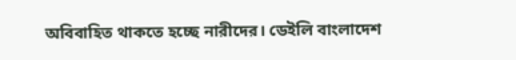অবিবাহিত থাকতে হচ্ছে নারীদের। ডেইলি বাংলাদেশ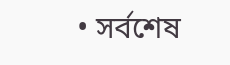• সর্বশেষ